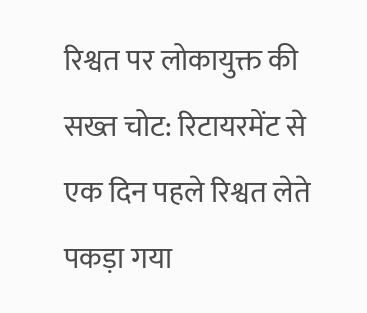रिश्वत पर लोकायुक्त की सख्त चोट: रिटायरमेंट से एक दिन पहले रिश्वत लेते पकड़ा गया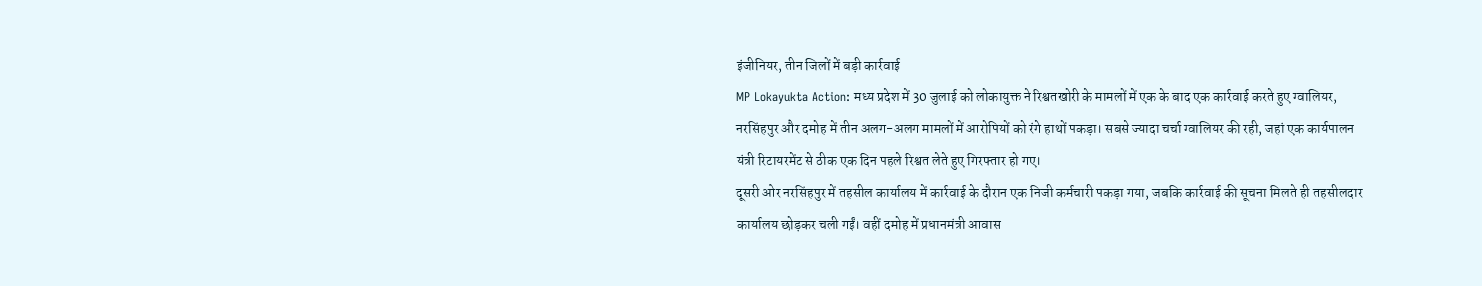इंजीनियर, तीन जिलों में बड़ी कार्रवाई
MP Lokayukta Action: मध्य प्रदेश में 30 जुलाई को लोकायुक्त ने रिश्वतखोरी के मामलों में एक के बाद एक कार्रवाई करते हुए ग्वालियर, नरसिंहपुर और दमोह में तीन अलग-अलग मामलों में आरोपियों को रंगे हाथों पकड़ा। सबसे ज्यादा चर्चा ग्वालियर की रही, जहां एक कार्यपालन यंत्री रिटायरमेंट से ठीक एक दिन पहले रिश्वत लेते हुए गिरफ्तार हो गए।
दूसरी ओर नरसिंहपुर में तहसील कार्यालय में कार्रवाई के दौरान एक निजी कर्मचारी पकड़ा गया, जबकि कार्रवाई की सूचना मिलते ही तहसीलदार कार्यालय छोड़कर चली गईं। वहीं दमोह में प्रधानमंत्री आवास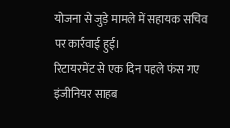योजना से जुड़े मामले में सहायक सचिव पर कार्रवाई हुई।
रिटायरमेंट से एक दिन पहले फंस गए इंजीनियर साहब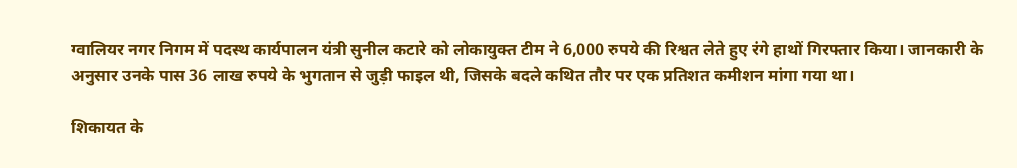ग्वालियर नगर निगम में पदस्थ कार्यपालन यंत्री सुनील कटारे को लोकायुक्त टीम ने 6,000 रुपये की रिश्वत लेते हुए रंगे हाथों गिरफ्तार किया। जानकारी के अनुसार उनके पास 36 लाख रुपये के भुगतान से जुड़ी फाइल थी, जिसके बदले कथित तौर पर एक प्रतिशत कमीशन मांगा गया था।

शिकायत के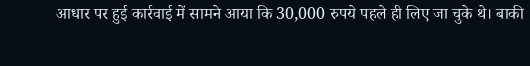आधार पर हुई कार्रवाई में सामने आया कि 30,000 रुपये पहले ही लिए जा चुके थे। बाकी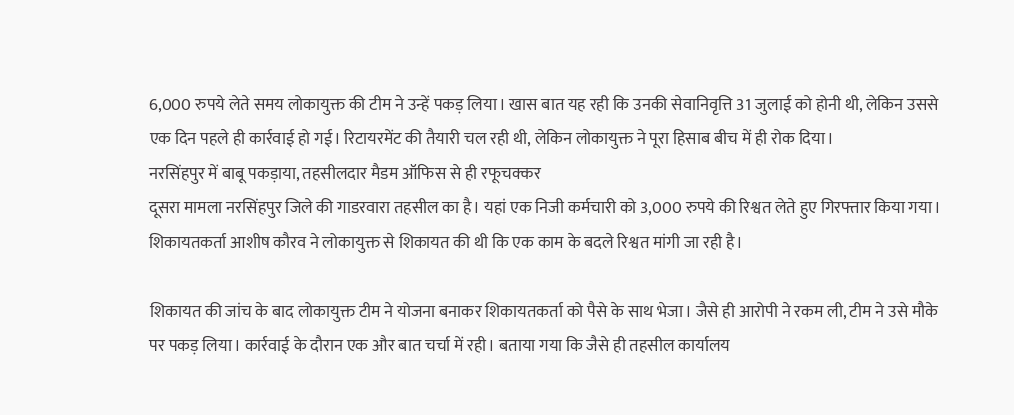6,000 रुपये लेते समय लोकायुक्त की टीम ने उन्हें पकड़ लिया। खास बात यह रही कि उनकी सेवानिवृत्ति 31 जुलाई को होनी थी, लेकिन उससे एक दिन पहले ही कार्रवाई हो गई। रिटायरमेंट की तैयारी चल रही थी, लेकिन लोकायुक्त ने पूरा हिसाब बीच में ही रोक दिया।
नरसिंहपुर में बाबू पकड़ाया, तहसीलदार मैडम ऑफिस से ही रफूचक्कर
दूसरा मामला नरसिंहपुर जिले की गाडरवारा तहसील का है। यहां एक निजी कर्मचारी को 3,000 रुपये की रिश्वत लेते हुए गिरफ्तार किया गया। शिकायतकर्ता आशीष कौरव ने लोकायुक्त से शिकायत की थी कि एक काम के बदले रिश्वत मांगी जा रही है।

शिकायत की जांच के बाद लोकायुक्त टीम ने योजना बनाकर शिकायतकर्ता को पैसे के साथ भेजा। जैसे ही आरोपी ने रकम ली, टीम ने उसे मौके पर पकड़ लिया। कार्रवाई के दौरान एक और बात चर्चा में रही। बताया गया कि जैसे ही तहसील कार्यालय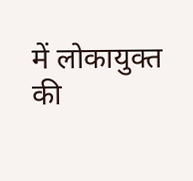में लोकायुक्त की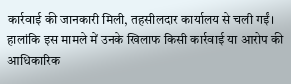कार्रवाई की जानकारी मिली, तहसीलदार कार्यालय से चली गईं। हालांकि इस मामले में उनके खिलाफ किसी कार्रवाई या आरोप की आधिकारिक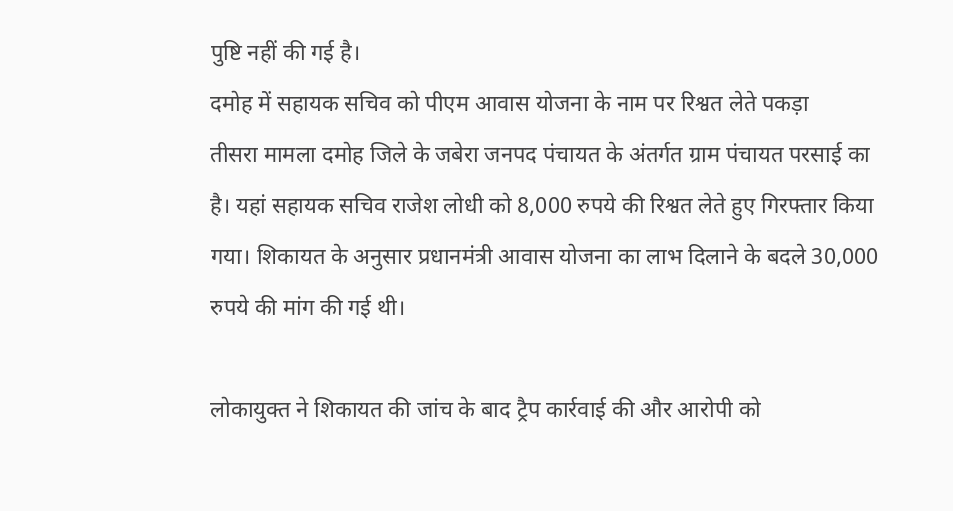पुष्टि नहीं की गई है।
दमोह में सहायक सचिव को पीएम आवास योजना के नाम पर रिश्वत लेते पकड़ा
तीसरा मामला दमोह जिले के जबेरा जनपद पंचायत के अंतर्गत ग्राम पंचायत परसाई का है। यहां सहायक सचिव राजेश लोधी को 8,000 रुपये की रिश्वत लेते हुए गिरफ्तार किया गया। शिकायत के अनुसार प्रधानमंत्री आवास योजना का लाभ दिलाने के बदले 30,000 रुपये की मांग की गई थी।

लोकायुक्त ने शिकायत की जांच के बाद ट्रैप कार्रवाई की और आरोपी को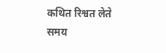कथित रिश्वत लेते समय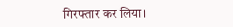गिरफ्तार कर लिया।